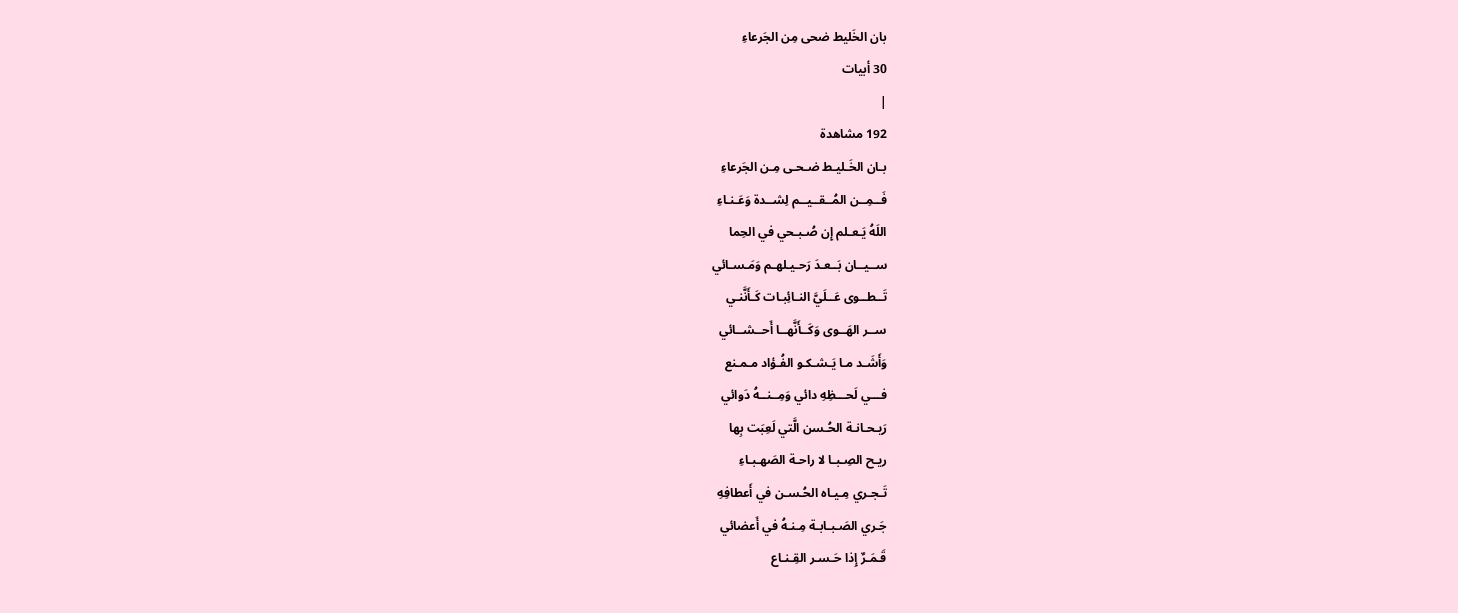بان الخَليط ضحى مِن الجَرعاءِ
30 أبيات
|
192 مشاهدة
بـان الخَـليـط ضـحـى مِـن الجَرعاءِ
فَــمِــن المُــقــيــم لِشــدة وَعَـنـاءِ
اللَهُ يَـعـلم إِن صُـبـحي في الحِما
ســيــان بَــعـدَ رَحـيـلهـم وَمَـسـائي
تَــطــوى عَــلَيَّ النـائِبـات كَـأَنَّنـي
ســر الهَــوى وَكَــأَنَّهــا أَحــشــائي
وَأَشَـد مـا يَـشـكـو الفُـؤاد مـمـنع
فـــي لَحـــظِهِ دائي وَمِــنــهُ دَوائي
رَيـحـانـة الحُـسن الَّتي لَعِبَت بِها
ريـح الصِـبـا لا راحـة الصَهـبـاءِ
تَـجـري مِـيـاه الحُـسـن في أَعطافِهِ
جَـري الصَـبـابـة مِـنـهُ في أَعضائي
قَـمَـرٌ إِذا حَـسـر القِـنـاع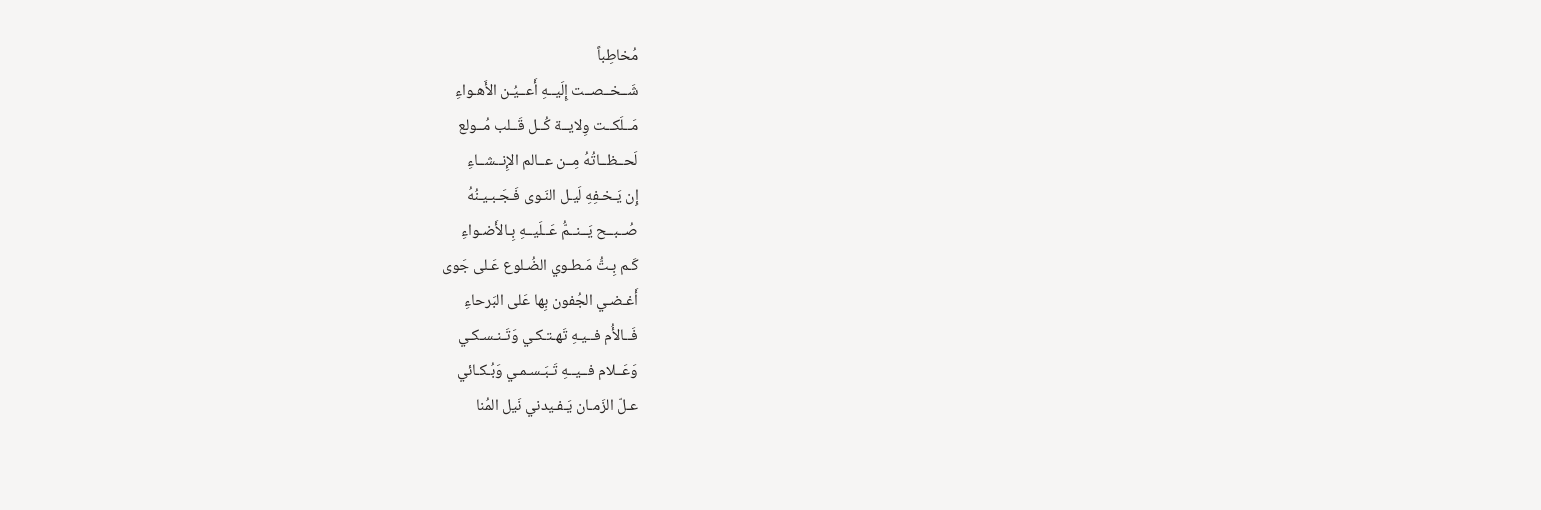مُخاطِباً
شَــخــصــت إِلَيــهِ أَعــيُـن الأَهـواءِ
مَــلَكــت وِلايــة كُــل قَــلب مُــولع
لَحــظــاتُهُ مِــن عــالم الإِنــشــاءِ
إِن يَـخـفِهِ لَيـل النَـوى فَـجَـبـيـنُهُ
صُــبــح يَــنــمُّ عَــلَيــهِ بِـالأَضـواءِ
كَـم بِـتُّ مَـطـوي الضُـلوع عَـلى جَوى
أَغـضـي الجُفون بِها عَلى البَرحاءِ
فَــالأُم فــيـهِ تَهـتـكـي وَتَـنـسـكـي
وَعَــلام فــيــهِ تَـبَـسـمـي وَبُـكـائي
عـلّ الزَمـان يَـفـيدني نَيل المُنا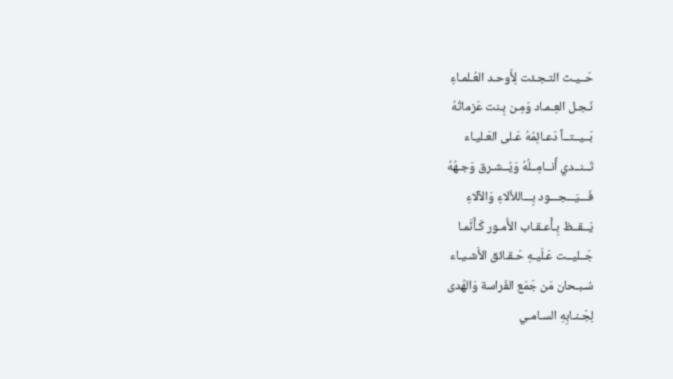حَــيـث التـجـئت لِأَوحـد العُـلمـاءِ
نَـجـل العِـمـاد وَمِـن بِـنت عَزماتُهُ
بَــيــتــاً دَعـائِمُهُ عَـلى العَـليـاء
تَــنــدي أَنــامِــلُهُ وَيُــشـرق وَجـهُهُ
فَـــيَـــجـــود بِـــاللألاءِ وَالآلاءِ
يَــقــظ بِـأَعـقـاب الأُمـور كَـأَنَّمـا
جَــليــت عَـلَيـهِ حَـقـائق الأَشـيـاء
سُـبـحان مَن جَمَع الفَراسة وَالهُدى
لِجَـنـابِهِ السـامـي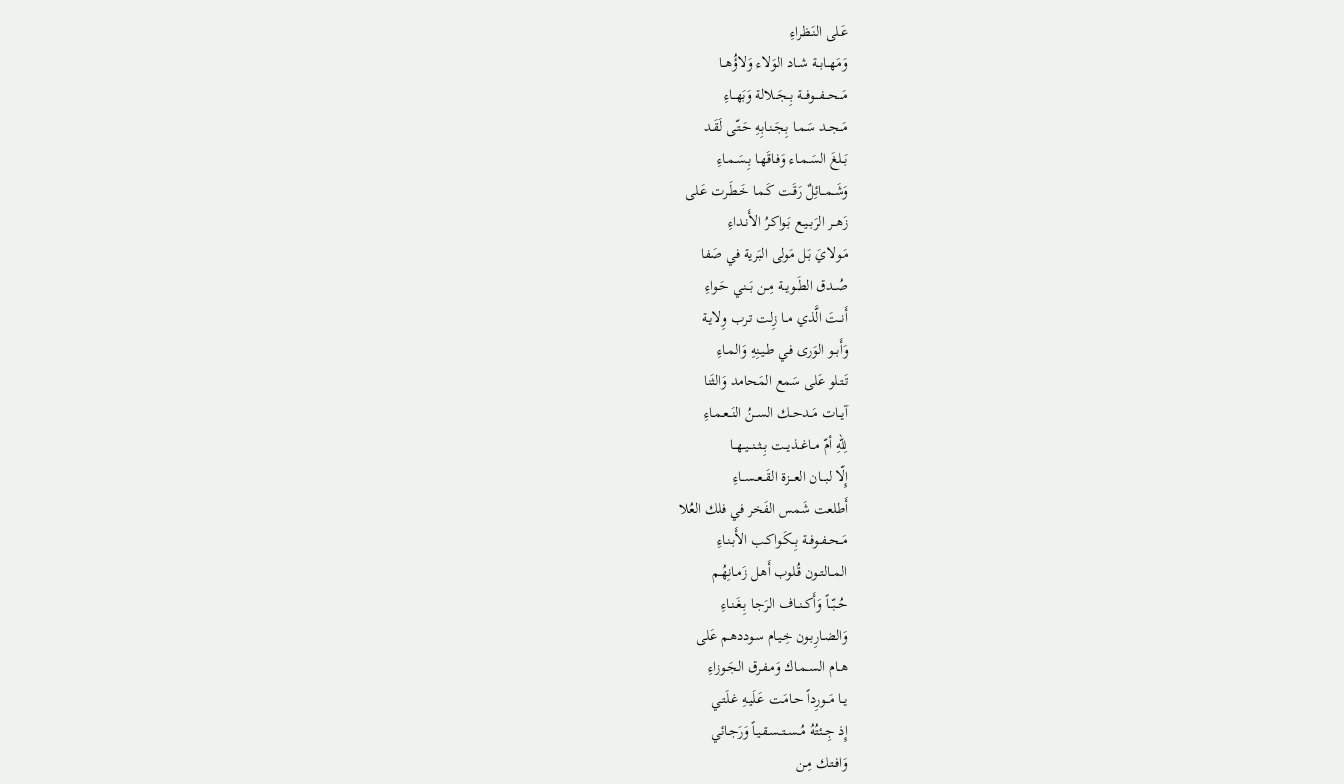عَـلى النَـظراءِ
وَمَهــابــة شــاد الوَلاء وَلاؤُهــا
مَـــحـــفـــوفـــة بِــجَــلالة وَبَهــاءِ
مَــجــد سَـمـا بِـجَـنـابِهِ حَـتّـى لَقَـد
بَــلغَ السَــمـاء وَفـاقَهـا بِـسَـمـاءِ
وَشَــمــائِلٌ رَقَـت كَـمـا خَـطَـرت عَـلى
زَهــر الرَبــيـع بَـواكـرُ الأَنـداءِ
مَـولايَ بَـل مَولى البَرية في صَفا
صُــدق الطَــويــة مِــن بَــنـي حَـواءِ
أَنــتَ الَّذي مــا زِلت تـرب وِلايـة
وَأَبــو الوَرى فـي طـيـنِهِ وَالمـاءِ
تَـتـلو عَلى سَمع المَحامد وَالثَنا
آيــات مَــدحــك الســنُ النَــعـمـاءِ
لِلّهِ أمّ مــاغــذيــت بِــثــنــيــهــا
إِلّا لبـــان العـــزة القَــعــســاءِ
أَطلعت شَمس الفَخر في فلك العُلا
مَــحــفــوفــة بِــكَـواكـب الأَبـنـاءِ
المــالتــون قُـلوب أَهـل زَمـانِهُـم
حُــبّــاً وَأَكــنــاف الرَجـا بِـغَـنـاءِ
وَالضـارِبـون خِـيـام سـوددهـم عَلى
هــام الســمـاك وَمـفـرق الجَـوزاءِ
يــا مَــورِداً حـامَـت عَـلَيـهِ غـلَتـي
إِذ جِــئتُهُ مُــســتــسـقـيـاً وَرَجـائي
وَافـتـك مِـن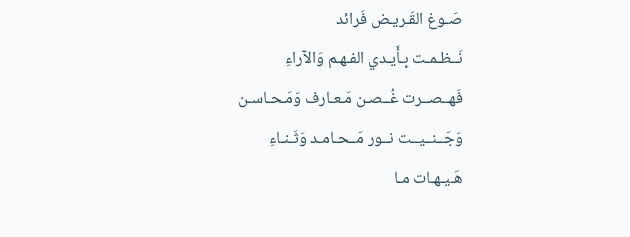صَـوغ القَـريـض فَرائد
نَــظـمـت بِـأَيـدي الفـهـم وَالآراءِ
فَهــصــرت غُــصـن مَـعـارف وَمَـحـاسـن
وَجَــنــيــت نــور مَــحـامـد وَثَـنـاءِ
هَـيـهـات مـا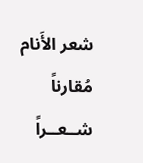شعر الأَنام مُقارناً
شــعــراً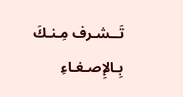تَــشـرف مِـنـكَ بِـالإِصـغـاءِ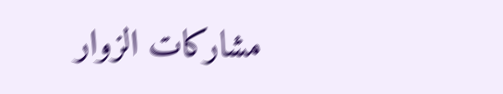مشاركات الزوار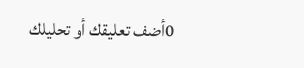0أضف تعليقك أو تحليلك